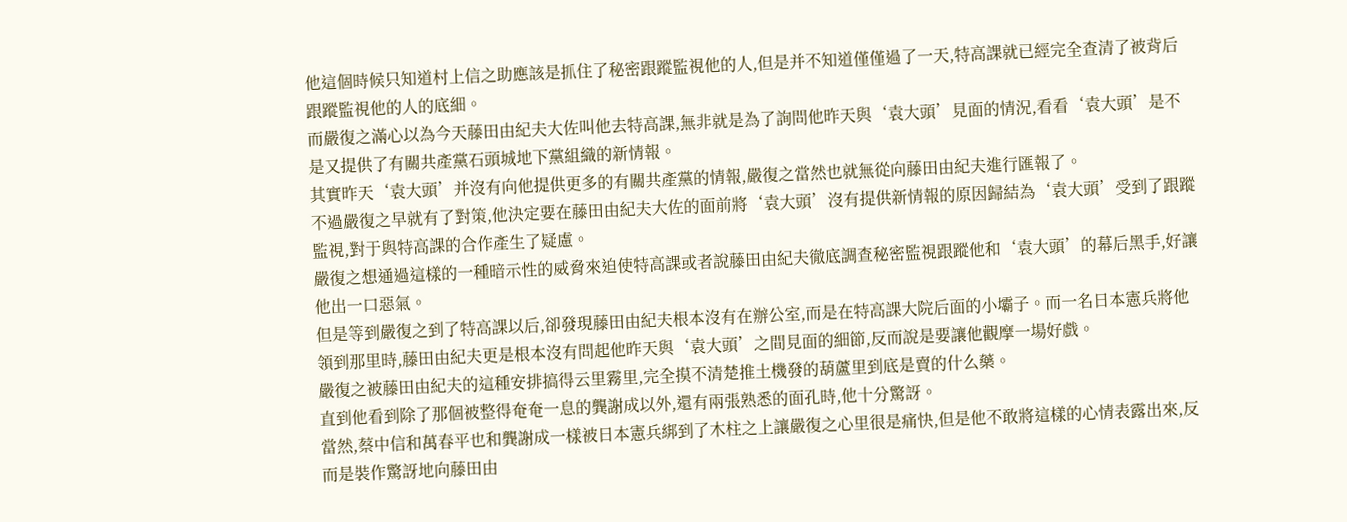他這個時候只知道村上信之助應該是抓住了秘密跟蹤監視他的人,但是并不知道僅僅過了一天,特高課就已經完全查清了被背后跟蹤監視他的人的底細。
而嚴復之滿心以為今天藤田由紀夫大佐叫他去特高課,無非就是為了詢問他昨天與‘袁大頭’見面的情況,看看‘袁大頭’是不是又提供了有關共產黨石頭城地下黨組織的新情報。
其實昨天‘袁大頭’并沒有向他提供更多的有關共產黨的情報,嚴復之當然也就無從向藤田由紀夫進行匯報了。
不過嚴復之早就有了對策,他決定要在藤田由紀夫大佐的面前將‘袁大頭’沒有提供新情報的原因歸結為‘袁大頭’受到了跟蹤監視,對于與特高課的合作產生了疑慮。
嚴復之想通過這樣的一種暗示性的威脅來迫使特高課或者說藤田由紀夫徹底調查秘密監視跟蹤他和‘袁大頭’的幕后黑手,好讓他出一口惡氣。
但是等到嚴復之到了特高課以后,卻發現藤田由紀夫根本沒有在辦公室,而是在特高課大院后面的小壩子。而一名日本憲兵將他領到那里時,藤田由紀夫更是根本沒有問起他昨天與‘袁大頭’之間見面的細節,反而說是要讓他觀摩一場好戲。
嚴復之被藤田由紀夫的這種安排搞得云里霧里,完全摸不清楚推土機發的葫蘆里到底是賣的什么藥。
直到他看到除了那個被整得奄奄一息的龔謝成以外,還有兩張熟悉的面孔時,他十分驚訝。
當然,蔡中信和萬春平也和龔謝成一樣被日本憲兵綁到了木柱之上讓嚴復之心里很是痛快,但是他不敢將這樣的心情表露出來,反而是裝作驚訝地向藤田由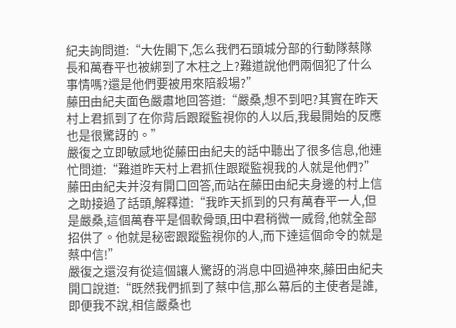紀夫詢問道:“大佐閣下,怎么我們石頭城分部的行動隊蔡隊長和萬春平也被綁到了木柱之上?難道說他們兩個犯了什么事情嗎?還是他們要被用來陪殺場?”
藤田由紀夫面色嚴肅地回答道:“嚴桑,想不到吧?其實在昨天村上君抓到了在你背后跟蹤監視你的人以后,我最開始的反應也是很驚訝的。”
嚴復之立即敏感地從藤田由紀夫的話中聽出了很多信息,他連忙問道:“難道昨天村上君抓住跟蹤監視我的人就是他們?”
藤田由紀夫并沒有開口回答,而站在藤田由紀夫身邊的村上信之助接過了話頭,解釋道:“我昨天抓到的只有萬春平一人,但是嚴桑,這個萬春平是個軟骨頭,田中君稍微一威脅,他就全部招供了。他就是秘密跟蹤監視你的人,而下達這個命令的就是蔡中信!”
嚴復之還沒有從這個讓人驚訝的消息中回過神來,藤田由紀夫開口說道:“既然我們抓到了蔡中信,那么幕后的主使者是誰,即便我不說,相信嚴桑也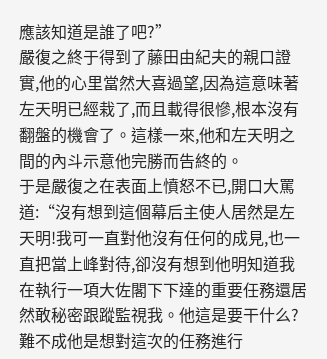應該知道是誰了吧?”
嚴復之終于得到了藤田由紀夫的親口證實,他的心里當然大喜過望,因為這意味著左天明已經栽了,而且載得很慘,根本沒有翻盤的機會了。這樣一來,他和左天明之間的內斗示意他完勝而告終的。
于是嚴復之在表面上憤怒不已,開口大罵道:“沒有想到這個幕后主使人居然是左天明!我可一直對他沒有任何的成見,也一直把當上峰對待,卻沒有想到他明知道我在執行一項大佐閣下下達的重要任務還居然敢秘密跟蹤監視我。他這是要干什么?難不成他是想對這次的任務進行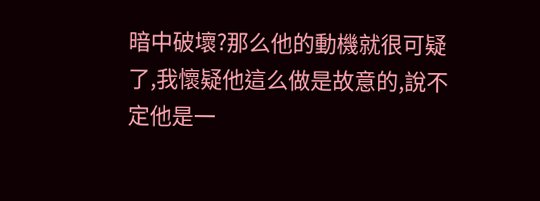暗中破壞?那么他的動機就很可疑了,我懷疑他這么做是故意的,說不定他是一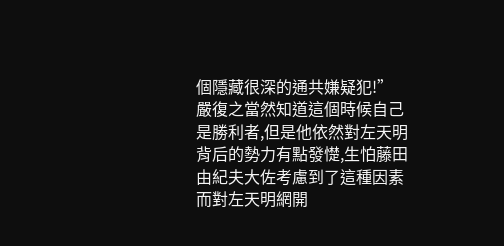個隱藏很深的通共嫌疑犯!”
嚴復之當然知道這個時候自己是勝利者,但是他依然對左天明背后的勢力有點發憷,生怕藤田由紀夫大佐考慮到了這種因素而對左天明網開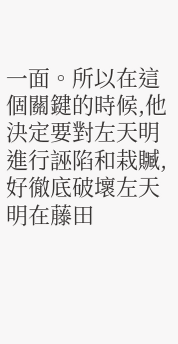一面。所以在這個關鍵的時候,他決定要對左天明進行誣陷和栽贓,好徹底破壞左天明在藤田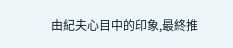由紀夫心目中的印象,最終推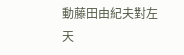動藤田由紀夫對左天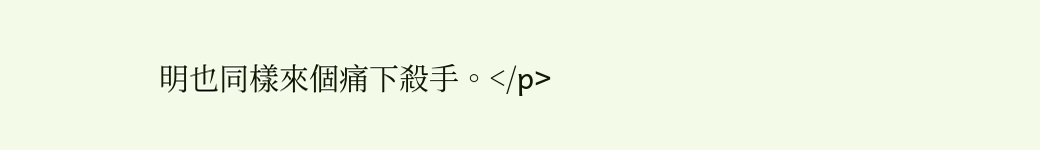明也同樣來個痛下殺手。</p>